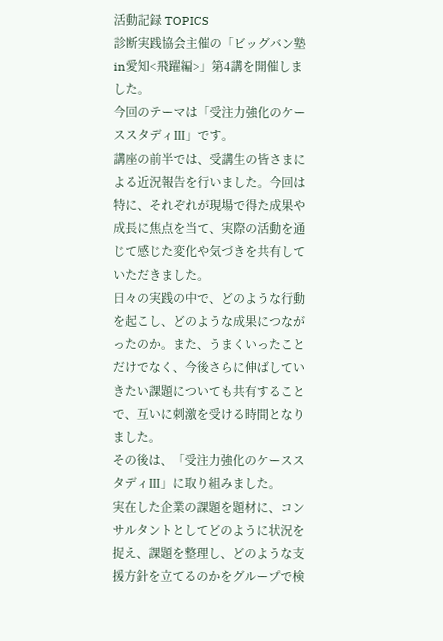活動記録 TOPICS
診断実践協会主催の「ビッグバン塾 in愛知<飛躍編>」第4講を開催しました。
今回のテーマは「受注力強化のケーススタディⅢ」です。
講座の前半では、受講生の皆さまによる近況報告を行いました。今回は特に、それぞれが現場で得た成果や成長に焦点を当て、実際の活動を通じて感じた変化や気づきを共有していただきました。
日々の実践の中で、どのような行動を起こし、どのような成果につながったのか。また、うまくいったことだけでなく、今後さらに伸ばしていきたい課題についても共有することで、互いに刺激を受ける時間となりました。
その後は、「受注力強化のケーススタディⅢ」に取り組みました。
実在した企業の課題を題材に、コンサルタントとしてどのように状況を捉え、課題を整理し、どのような支援方針を立てるのかをグループで検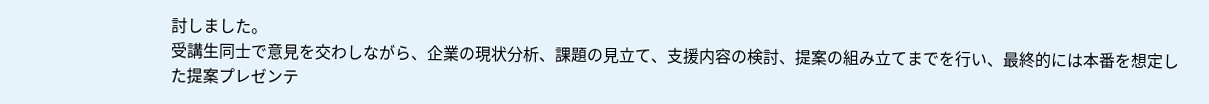討しました。
受講生同士で意見を交わしながら、企業の現状分析、課題の見立て、支援内容の検討、提案の組み立てまでを行い、最終的には本番を想定した提案プレゼンテ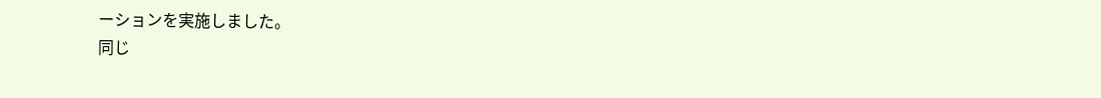ーションを実施しました。
同じ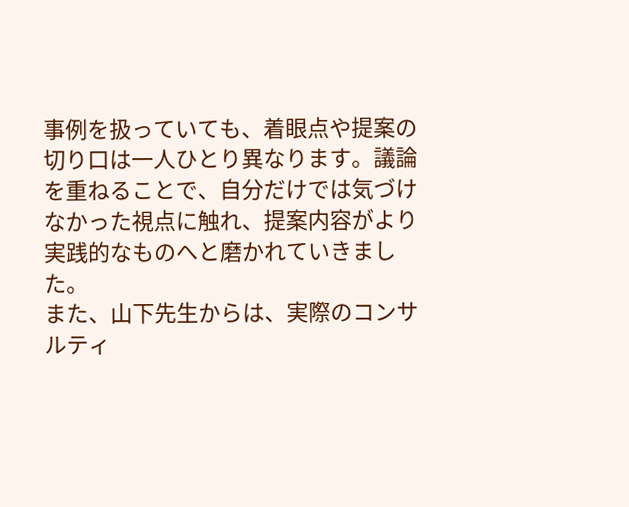事例を扱っていても、着眼点や提案の切り口は一人ひとり異なります。議論を重ねることで、自分だけでは気づけなかった視点に触れ、提案内容がより実践的なものへと磨かれていきました。
また、山下先生からは、実際のコンサルティ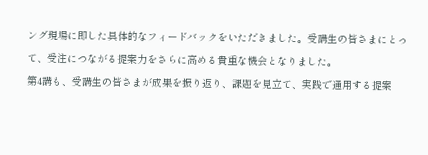ング現場に即した具体的なフィードバックをいただきました。受講生の皆さまにとって、受注につながる提案力をさらに高める貴重な機会となりました。
第4講も、受講生の皆さまが成果を振り返り、課題を見立て、実践で通用する提案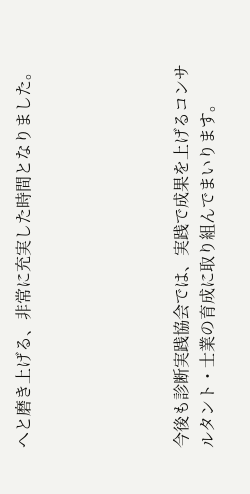へと磨き上げる、非常に充実した時間となりました。





今後も診断実践協会では、実践で成果を上げるコンサルタント・士業の育成に取り組んでまいります。